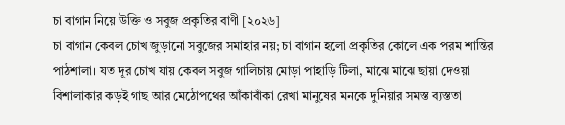চা বাগান নিয়ে উক্তি ও সবুজ প্রকৃতির বাণী [২০২৬]
চা বাগান কেবল চোখ জুড়ানো সবুজের সমাহার নয়; চা বাগান হলো প্রকৃতির কোলে এক পরম শান্তির পাঠশালা। যত দূর চোখ যায় কেবল সবুজ গালিচায় মোড়া পাহাড়ি টিলা, মাঝে মাঝে ছায়া দেওয়া বিশালাকার কড়ই গাছ আর মেঠোপথের আঁকাবাঁকা রেখা মানুষের মনকে দুনিয়ার সমস্ত ব্যস্ততা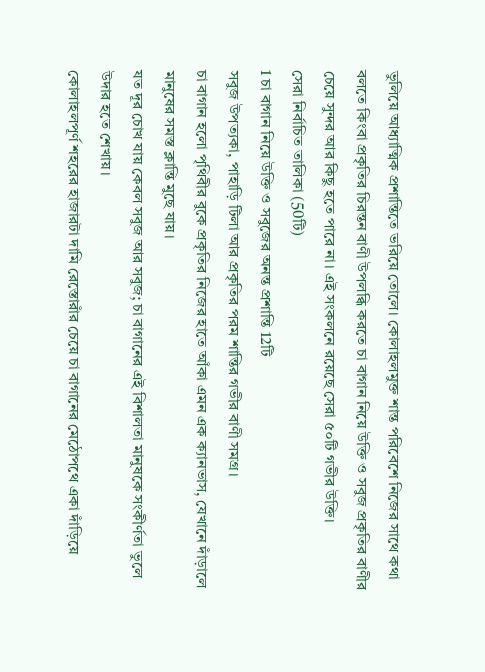ভুলিয়ে আধ্যাত্মিক প্রশান্তিতে ভরিয়ে তোলে। কোলাহলমুক্ত শান্ত পরিবেশে নিজের সাথে কথা বলতে কিংবা প্রকৃতির চিরন্তন বাণী উপলব্ধি করতে চা বাগান নিয়ে উক্তি ও সবুজ প্রকৃতির বাণীর চেয়ে সুন্দর আর কিছু হতে পারে না। এই সংকলনে রয়েছে সেরা ৫০টি গভীর উক্তি।
সেরা নির্বাচিত তালিকা (50টি)
1 চা বাগান নিয়ে উক্তি ও সবুজের অনন্ত প্রশান্তি 12টি
সবুজ উপত্যকা, পাহাড়ি টিলা আর প্রকৃতির পরম শান্তির গভীর বাণী সমগ্র।
চা বাগান হলো পৃথিবীর বুকে প্রকৃতির নিজের হাতে আঁকা এমন এক ক্যানভাস, যেখানে দাঁড়ালে মানুষের সমস্ত ক্লান্তি মুছে যায়।
যত দূর চোখ যায় কেবল সবুজ আর সবুজ; চা বাগানের এই বিশালতা মানুষকে সংকীর্ণতা ভুলে উদার হতে শেখায়।
কোলাহলপূর্ণ শহরের হাজারটা দামি রেস্তোরাঁর চেয়ে চা বাগানের মেঠোপথে একা দাঁড়িয়ে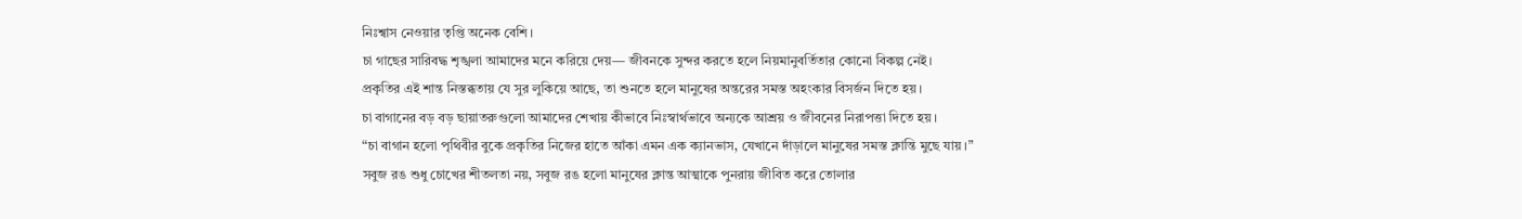নিঃশ্বাস নেওয়ার তৃপ্তি অনেক বেশি।
চা গাছের সারিবদ্ধ শৃঙ্খলা আমাদের মনে করিয়ে দেয়— জীবনকে সুন্দর করতে হলে নিয়মানুবর্তিতার কোনো বিকল্প নেই।
প্রকৃতির এই শান্ত নিস্তব্ধতায় যে সুর লুকিয়ে আছে, তা শুনতে হলে মানুষের অন্তরের সমস্ত অহংকার বিসর্জন দিতে হয়।
চা বাগানের বড় বড় ছায়াতরুগুলো আমাদের শেখায় কীভাবে নিঃস্বার্থভাবে অন্যকে আশ্রয় ও জীবনের নিরাপত্তা দিতে হয়।
“চা বাগান হলো পৃথিবীর বুকে প্রকৃতির নিজের হাতে আঁকা এমন এক ক্যানভাস, যেখানে দাঁড়ালে মানুষের সমস্ত ক্লান্তি মুছে যায়।”
সবুজ রঙ শুধু চোখের শীতলতা নয়, সবুজ রঙ হলো মানুষের ক্লান্ত আত্মাকে পুনরায় জীবিত করে তোলার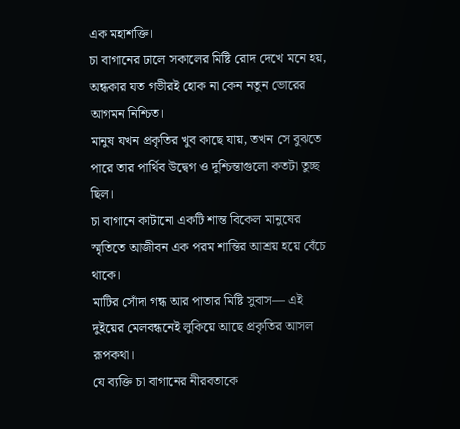এক মহাশক্তি।
চা বাগানের ঢালে সকালের মিষ্টি রোদ দেখে মনে হয়, অন্ধকার যত গভীরই হোক না কেন নতুন ভোরের আগমন নিশ্চিত।
মানুষ যখন প্রকৃতির খুব কাছে যায়, তখন সে বুঝতে পারে তার পার্থিব উদ্বেগ ও দুশ্চিন্তাগুলো কতটা তুচ্ছ ছিল।
চা বাগানে কাটানো একটি শান্ত বিকেল মানুষের স্মৃতিতে আজীবন এক পরম শান্তির আশ্রয় হয়ে বেঁচে থাকে।
মাটির সোঁদা গন্ধ আর পাতার মিষ্টি সুবাস— এই দুইয়ের মেলবন্ধনেই লুকিয়ে আছে প্রকৃতির আসল রূপকথা।
যে ব্যক্তি চা বাগানের নীরবতাকে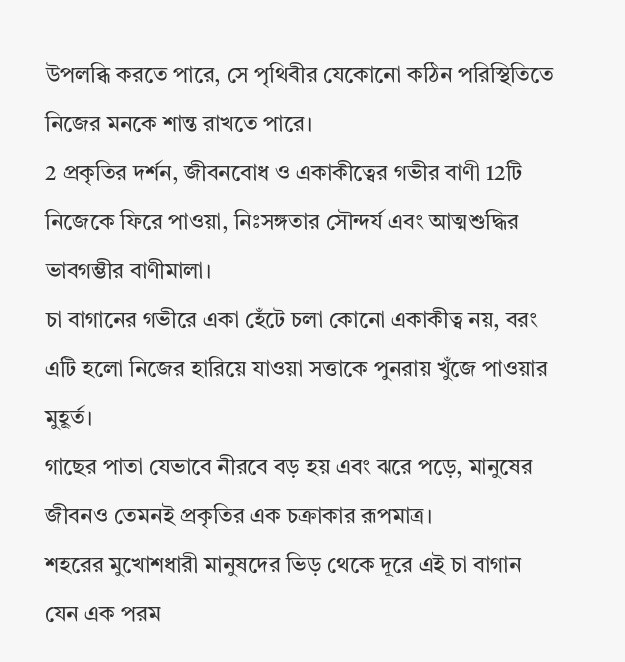উপলব্ধি করতে পারে, সে পৃথিবীর যেকোনো কঠিন পরিস্থিতিতে নিজের মনকে শান্ত রাখতে পারে।
2 প্রকৃতির দর্শন, জীবনবোধ ও একাকীত্বের গভীর বাণী 12টি
নিজেকে ফিরে পাওয়া, নিঃসঙ্গতার সৌন্দর্য এবং আত্মশুদ্ধির ভাবগম্ভীর বাণীমালা।
চা বাগানের গভীরে একা হেঁটে চলা কোনো একাকীত্ব নয়, বরং এটি হলো নিজের হারিয়ে যাওয়া সত্তাকে পুনরায় খুঁজে পাওয়ার মুহূর্ত।
গাছের পাতা যেভাবে নীরবে বড় হয় এবং ঝরে পড়ে, মানুষের জীবনও তেমনই প্রকৃতির এক চক্রাকার রূপমাত্র।
শহরের মুখোশধারী মানুষদের ভিড় থেকে দূরে এই চা বাগান যেন এক পরম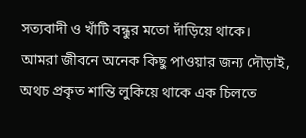সত্যবাদী ও খাঁটি বন্ধুর মতো দাঁড়িয়ে থাকে।
আমরা জীবনে অনেক কিছু পাওয়ার জন্য দৌড়াই, অথচ প্রকৃত শান্তি লুকিয়ে থাকে এক চিলতে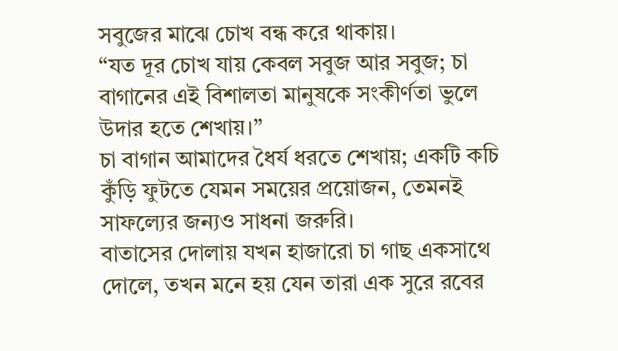সবুজের মাঝে চোখ বন্ধ করে থাকায়।
“যত দূর চোখ যায় কেবল সবুজ আর সবুজ; চা বাগানের এই বিশালতা মানুষকে সংকীর্ণতা ভুলে উদার হতে শেখায়।”
চা বাগান আমাদের ধৈর্য ধরতে শেখায়; একটি কচি কুঁড়ি ফুটতে যেমন সময়ের প্রয়োজন, তেমনই সাফল্যের জন্যও সাধনা জরুরি।
বাতাসের দোলায় যখন হাজারো চা গাছ একসাথে দোলে, তখন মনে হয় যেন তারা এক সুরে রবের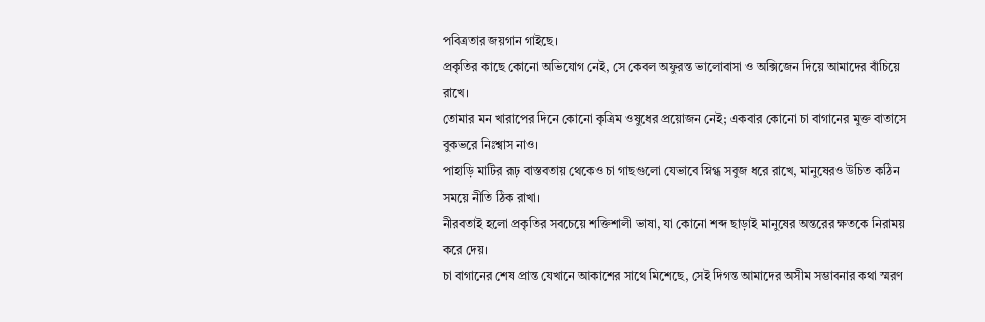পবিত্রতার জয়গান গাইছে।
প্রকৃতির কাছে কোনো অভিযোগ নেই, সে কেবল অফুরন্ত ভালোবাসা ও অক্সিজেন দিয়ে আমাদের বাঁচিয়ে রাখে।
তোমার মন খারাপের দিনে কোনো কৃত্রিম ওষুধের প্রয়োজন নেই; একবার কোনো চা বাগানের মুক্ত বাতাসে বুকভরে নিঃশ্বাস নাও।
পাহাড়ি মাটির রূঢ় বাস্তবতায় থেকেও চা গাছগুলো যেভাবে স্নিগ্ধ সবুজ ধরে রাখে, মানুষেরও উচিত কঠিন সময়ে নীতি ঠিক রাখা।
নীরবতাই হলো প্রকৃতির সবচেয়ে শক্তিশালী ভাষা, যা কোনো শব্দ ছাড়াই মানুষের অন্তরের ক্ষতকে নিরাময় করে দেয়।
চা বাগানের শেষ প্রান্ত যেখানে আকাশের সাথে মিশেছে, সেই দিগন্ত আমাদের অসীম সম্ভাবনার কথা স্মরণ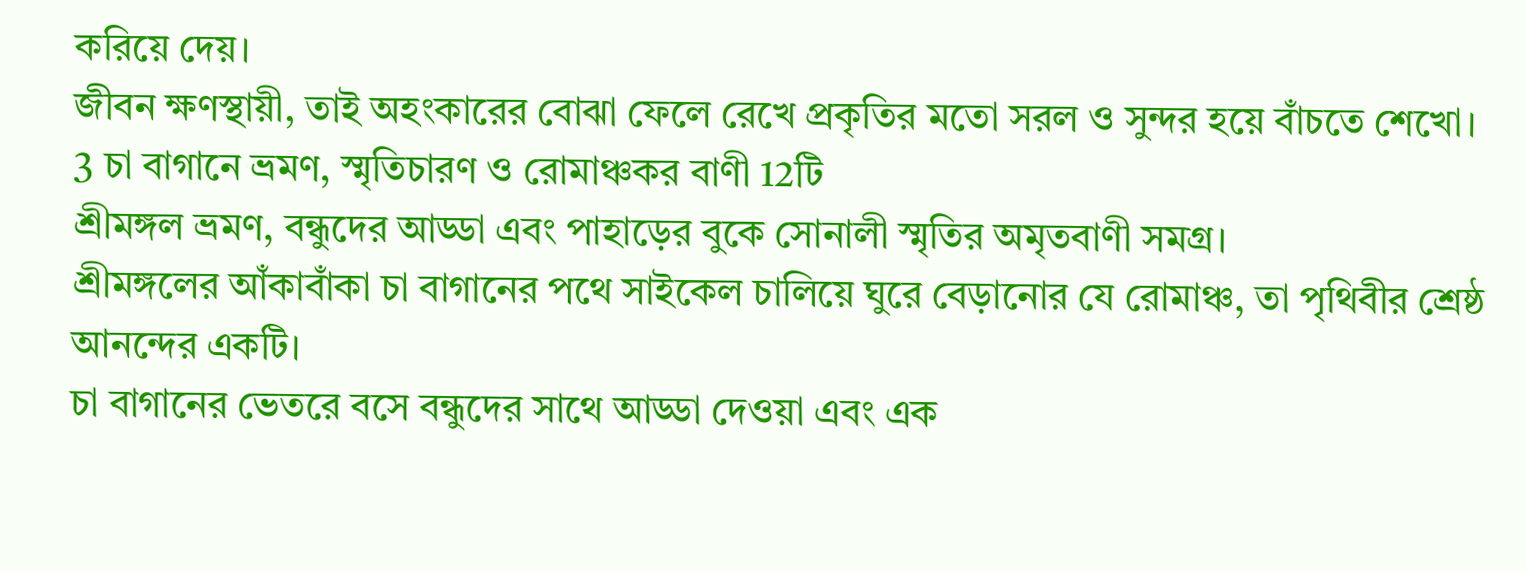করিয়ে দেয়।
জীবন ক্ষণস্থায়ী, তাই অহংকারের বোঝা ফেলে রেখে প্রকৃতির মতো সরল ও সুন্দর হয়ে বাঁচতে শেখো।
3 চা বাগানে ভ্রমণ, স্মৃতিচারণ ও রোমাঞ্চকর বাণী 12টি
শ্রীমঙ্গল ভ্রমণ, বন্ধুদের আড্ডা এবং পাহাড়ের বুকে সোনালী স্মৃতির অমৃতবাণী সমগ্র।
শ্রীমঙ্গলের আঁকাবাঁকা চা বাগানের পথে সাইকেল চালিয়ে ঘুরে বেড়ানোর যে রোমাঞ্চ, তা পৃথিবীর শ্রেষ্ঠ আনন্দের একটি।
চা বাগানের ভেতরে বসে বন্ধুদের সাথে আড্ডা দেওয়া এবং এক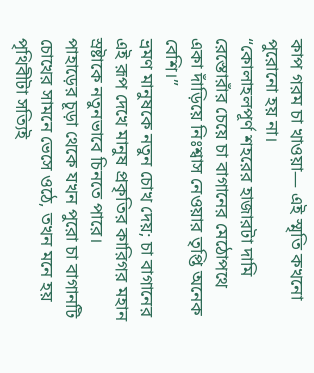কাপ গরম চা খাওয়া— এই স্মৃতি কখনো পুরোনো হয় না।
“কোলাহলপূর্ণ শহরের হাজারটা দামি রেস্তোরাঁর চেয়ে চা বাগানের মেঠোপথে একা দাঁড়িয়ে নিঃশ্বাস নেওয়ার তৃপ্তি অনেক বেশি।”
ভ্রমণ মানুষকে নতুন চোখ দেয়; চা বাগানের এই রূপ দেখে মানুষ প্রকৃতির কারিগর মহান স্রষ্টাকে নতুনভাবে চিনতে পারে।
পাহাড়ের চূড়া থেকে যখন পুরো চা বাগানটি চোখের সামনে ভেসে ওঠে, তখন মনে হয় পৃথিবীটা সত্যিই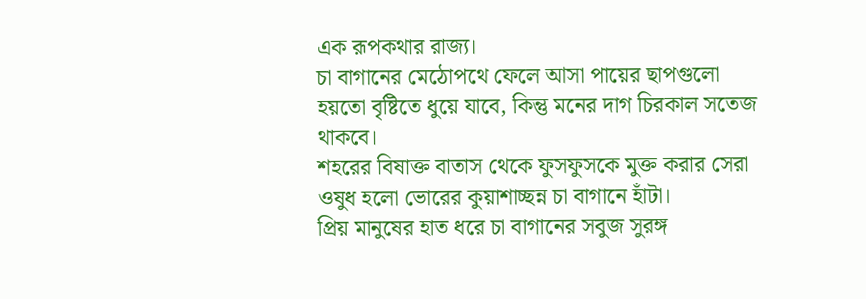এক রূপকথার রাজ্য।
চা বাগানের মেঠোপথে ফেলে আসা পায়ের ছাপগুলো হয়তো বৃষ্টিতে ধুয়ে যাবে, কিন্তু মনের দাগ চিরকাল সতেজ থাকবে।
শহরের বিষাক্ত বাতাস থেকে ফুসফুসকে মুক্ত করার সেরা ওষুধ হলো ভোরের কুয়াশাচ্ছন্ন চা বাগানে হাঁটা।
প্রিয় মানুষের হাত ধরে চা বাগানের সবুজ সুরঙ্গ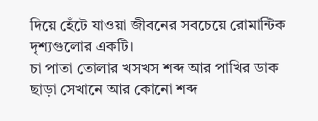দিয়ে হেঁটে যাওয়া জীবনের সবচেয়ে রোমান্টিক দৃশ্যগুলোর একটি।
চা পাতা তোলার খসখস শব্দ আর পাখির ডাক ছাড়া সেখানে আর কোনো শব্দ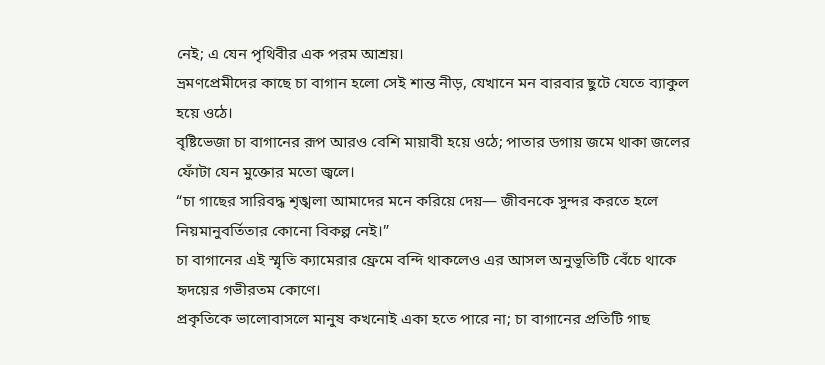নেই; এ যেন পৃথিবীর এক পরম আশ্রয়।
ভ্রমণপ্রেমীদের কাছে চা বাগান হলো সেই শান্ত নীড়, যেখানে মন বারবার ছুটে যেতে ব্যাকুল হয়ে ওঠে।
বৃষ্টিভেজা চা বাগানের রূপ আরও বেশি মায়াবী হয়ে ওঠে; পাতার ডগায় জমে থাকা জলের ফোঁটা যেন মুক্তোর মতো জ্বলে।
“চা গাছের সারিবদ্ধ শৃঙ্খলা আমাদের মনে করিয়ে দেয়— জীবনকে সুন্দর করতে হলে নিয়মানুবর্তিতার কোনো বিকল্প নেই।”
চা বাগানের এই স্মৃতি ক্যামেরার ফ্রেমে বন্দি থাকলেও এর আসল অনুভূতিটি বেঁচে থাকে হৃদয়ের গভীরতম কোণে।
প্রকৃতিকে ভালোবাসলে মানুষ কখনোই একা হতে পারে না; চা বাগানের প্রতিটি গাছ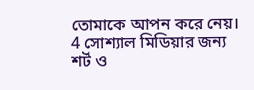তোমাকে আপন করে নেয়।
4 সোশ্যাল মিডিয়ার জন্য শর্ট ও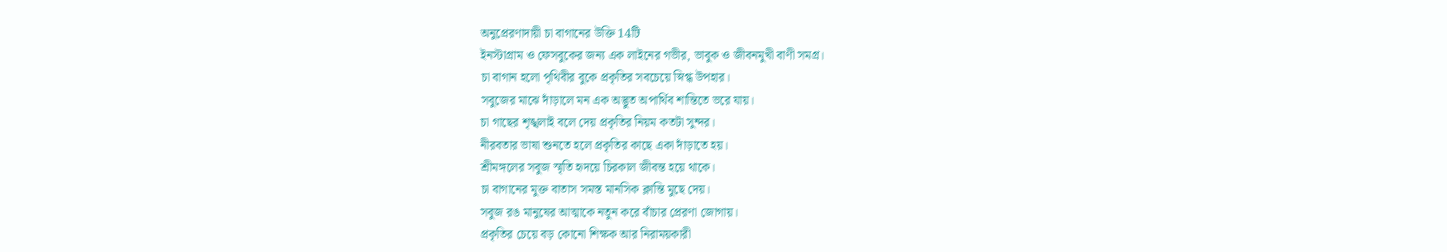অনুপ্রেরণাদায়ী চা বাগানের উক্তি 14টি
ইনস্টাগ্রাম ও ফেসবুকের জন্য এক লাইনের গভীর, ভাবুক ও জীবনমুখী বাণী সমগ্র।
চা বাগান হলো পৃথিবীর বুকে প্রকৃতির সবচেয়ে স্নিগ্ধ উপহার।
সবুজের মাঝে দাঁড়ালে মন এক অদ্ভুত অপার্থিব শান্তিতে ভরে যায়।
চা গাছের শৃঙ্খলাই বলে দেয় প্রকৃতির নিয়ম কতটা সুন্দর।
নীরবতার ভাষা শুনতে হলে প্রকৃতির কাছে একা দাঁড়াতে হয়।
শ্রীমঙ্গলের সবুজ স্মৃতি হৃদয়ে চিরকাল জীবন্ত হয়ে থাকে।
চা বাগানের মুক্ত বাতাস সমস্ত মানসিক ক্লান্তি মুছে দেয়।
সবুজ রঙ মানুষের আত্মাকে নতুন করে বাঁচার প্রেরণা জোগায়।
প্রকৃতির চেয়ে বড় কোনো শিক্ষক আর নিরাময়কারী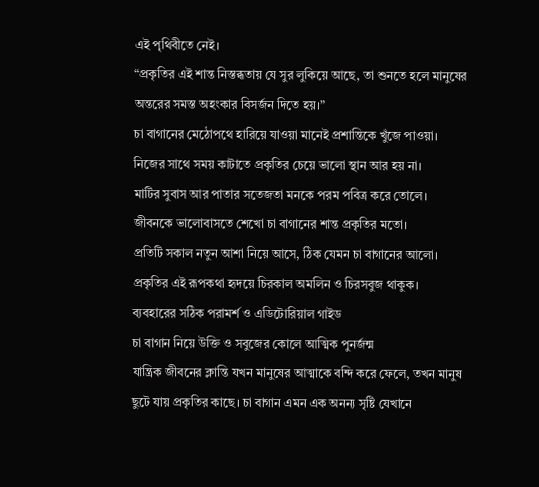এই পৃথিবীতে নেই।
“প্রকৃতির এই শান্ত নিস্তব্ধতায় যে সুর লুকিয়ে আছে, তা শুনতে হলে মানুষের অন্তরের সমস্ত অহংকার বিসর্জন দিতে হয়।”
চা বাগানের মেঠোপথে হারিয়ে যাওয়া মানেই প্রশান্তিকে খুঁজে পাওয়া।
নিজের সাথে সময় কাটাতে প্রকৃতির চেয়ে ভালো স্থান আর হয় না।
মাটির সুবাস আর পাতার সতেজতা মনকে পরম পবিত্র করে তোলে।
জীবনকে ভালোবাসতে শেখো চা বাগানের শান্ত প্রকৃতির মতো।
প্রতিটি সকাল নতুন আশা নিয়ে আসে, ঠিক যেমন চা বাগানের আলো।
প্রকৃতির এই রূপকথা হৃদয়ে চিরকাল অমলিন ও চিরসবুজ থাকুক।
ব্যবহারের সঠিক পরামর্শ ও এডিটোরিয়াল গাইড
চা বাগান নিয়ে উক্তি ও সবুজের কোলে আত্মিক পুনর্জন্ম
যান্ত্রিক জীবনের ক্লান্তি যখন মানুষের আত্মাকে বন্দি করে ফেলে, তখন মানুষ ছুটে যায় প্রকৃতির কাছে। চা বাগান এমন এক অনন্য সৃষ্টি যেখানে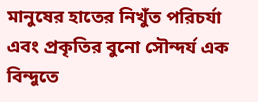মানুষের হাতের নিখুঁত পরিচর্যা এবং প্রকৃতির বুনো সৌন্দর্য এক বিন্দুতে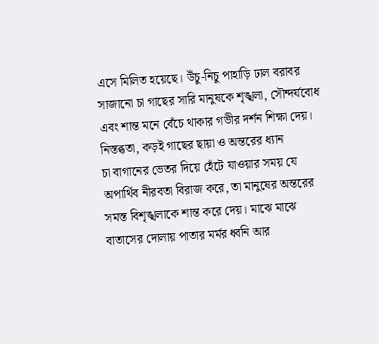এসে মিলিত হয়েছে। উঁচু-নিচু পাহাড়ি ঢাল বরাবর সাজানো চা গাছের সারি মানুষকে শৃঙ্খলা, সৌন্দর্যবোধ এবং শান্ত মনে বেঁচে থাকার গভীর দর্শন শিক্ষা দেয়।
নিস্তব্ধতা, কড়ই গাছের ছায়া ও অন্তরের ধ্যান
চা বাগানের ভেতর দিয়ে হেঁটে যাওয়ার সময় যে অপার্থিব নীরবতা বিরাজ করে, তা মানুষের অন্তরের সমস্ত বিশৃঙ্খলাকে শান্ত করে দেয়। মাঝে মাঝে বাতাসের দোলায় পাতার মর্মর ধ্বনি আর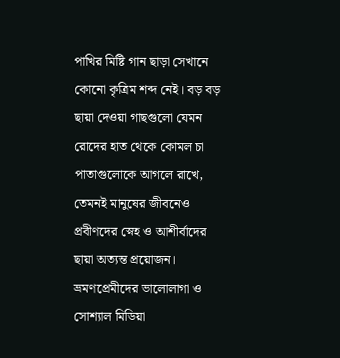পাখির মিষ্টি গান ছাড়া সেখানে কোনো কৃত্রিম শব্দ নেই। বড় বড় ছায়া দেওয়া গাছগুলো যেমন রোদের হাত থেকে কোমল চা পাতাগুলোকে আগলে রাখে, তেমনই মানুষের জীবনেও প্রবীণদের স্নেহ ও আশীর্বাদের ছায়া অত্যন্ত প্রয়োজন।
ভ্রমণপ্রেমীদের ভালোলাগা ও সোশ্যাল মিডিয়া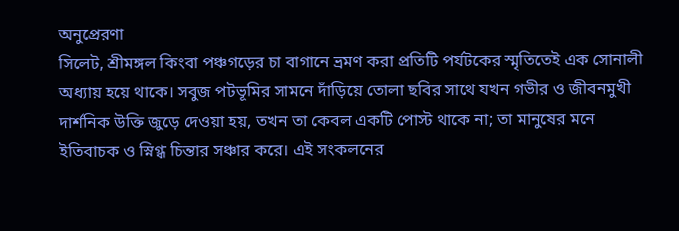অনুপ্রেরণা
সিলেট, শ্রীমঙ্গল কিংবা পঞ্চগড়ের চা বাগানে ভ্রমণ করা প্রতিটি পর্যটকের স্মৃতিতেই এক সোনালী অধ্যায় হয়ে থাকে। সবুজ পটভূমির সামনে দাঁড়িয়ে তোলা ছবির সাথে যখন গভীর ও জীবনমুখী দার্শনিক উক্তি জুড়ে দেওয়া হয়, তখন তা কেবল একটি পোস্ট থাকে না; তা মানুষের মনে ইতিবাচক ও স্নিগ্ধ চিন্তার সঞ্চার করে। এই সংকলনের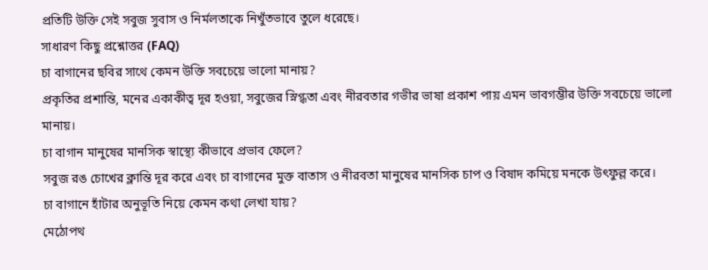প্রতিটি উক্তি সেই সবুজ সুবাস ও নির্মলতাকে নিখুঁতভাবে তুলে ধরেছে।
সাধারণ কিছু প্রশ্নোত্তর (FAQ)
চা বাগানের ছবির সাথে কেমন উক্তি সবচেয়ে ভালো মানায়?
প্রকৃতির প্রশান্তি, মনের একাকীত্ব দূর হওয়া, সবুজের স্নিগ্ধতা এবং নীরবতার গভীর ভাষা প্রকাশ পায় এমন ভাবগম্ভীর উক্তি সবচেয়ে ভালো মানায়।
চা বাগান মানুষের মানসিক স্বাস্থ্যে কীভাবে প্রভাব ফেলে?
সবুজ রঙ চোখের ক্লান্তি দূর করে এবং চা বাগানের মুক্ত বাতাস ও নীরবতা মানুষের মানসিক চাপ ও বিষাদ কমিয়ে মনকে উৎফুল্ল করে।
চা বাগানে হাঁটার অনুভূতি নিয়ে কেমন কথা লেখা যায়?
মেঠোপথ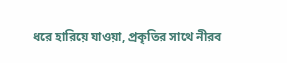ধরে হারিয়ে যাওয়া, প্রকৃতির সাথে নীরব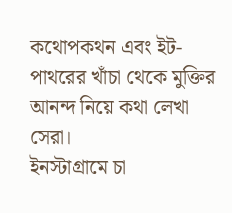কথোপকথন এবং ইট-পাথরের খাঁচা থেকে মুক্তির আনন্দ নিয়ে কথা লেখা সেরা।
ইনস্টাগ্রামে চা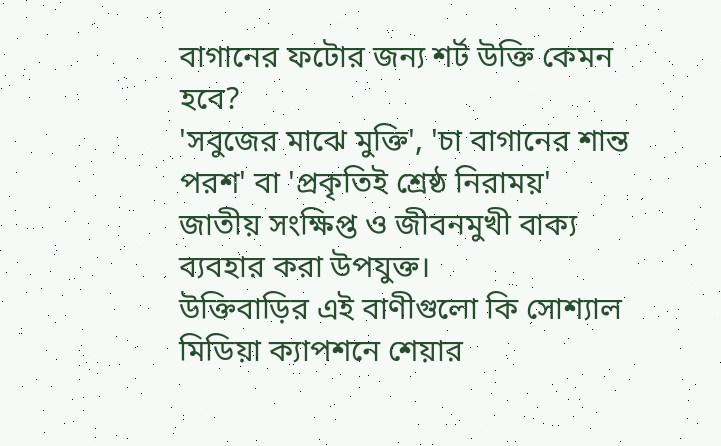বাগানের ফটোর জন্য শর্ট উক্তি কেমন হবে?
'সবুজের মাঝে মুক্তি', 'চা বাগানের শান্ত পরশ' বা 'প্রকৃতিই শ্রেষ্ঠ নিরাময়' জাতীয় সংক্ষিপ্ত ও জীবনমুখী বাক্য ব্যবহার করা উপযুক্ত।
উক্তিবাড়ির এই বাণীগুলো কি সোশ্যাল মিডিয়া ক্যাপশনে শেয়ার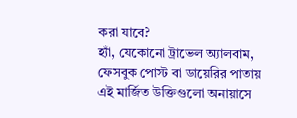করা যাবে?
হ্যাঁ, যেকোনো ট্রাভেল অ্যালবাম, ফেসবুক পোস্ট বা ডায়েরির পাতায় এই মার্জিত উক্তিগুলো অনায়াসে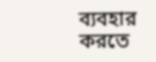ব্যবহার করতে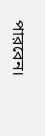পারবেন।